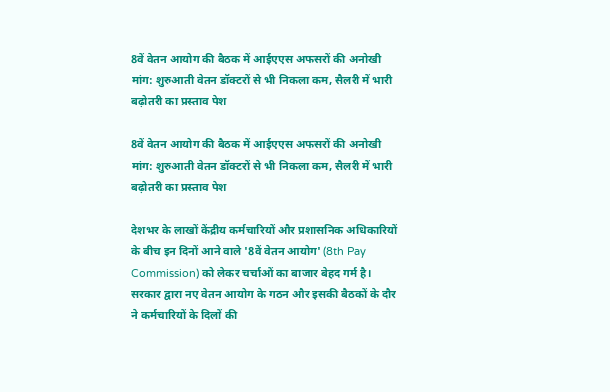8वें वेतन आयोग की बैठक में आईएएस अफसरों की अनोखी मांग: शुरुआती वेतन डॉक्टरों से भी निकला कम, सैलरी में भारी बढ़ोतरी का प्रस्ताव पेश

8वें वेतन आयोग की बैठक में आईएएस अफसरों की अनोखी मांग: शुरुआती वेतन डॉक्टरों से भी निकला कम, सैलरी में भारी बढ़ोतरी का प्रस्ताव पेश

देशभर के लाखों केंद्रीय कर्मचारियों और प्रशासनिक अधिकारियों के बीच इन दिनों आने वाले '8वें वेतन आयोग' (8th Pay Commission) को लेकर चर्चाओं का बाजार बेहद गर्म है। सरकार द्वारा नए वेतन आयोग के गठन और इसकी बैठकों के दौर ने कर्मचारियों के दिलों की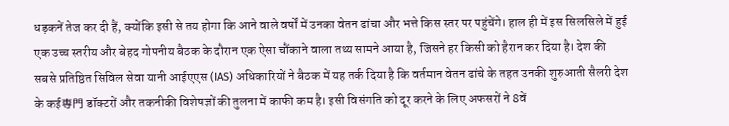धड़कनें तेज कर दी हैं, क्योंकि इसी से तय होगा कि आने वाले वर्षों में उनका वेतन ढांचा और भत्ते किस स्तर पर पहुंचेंगे। हाल ही में इस सिलसिले में हुई एक उच्च स्तरीय और बेहद गोपनीय बैठक के दौरान एक ऐसा चौंकाने वाला तथ्य सामने आया है, जिसने हर किसी को हैरान कर दिया है। देश की सबसे प्रतिष्ठित सिविल सेवा यानी आईएएस (IAS) अधिकारियों ने बैठक में यह तर्क दिया है कि वर्तमान वेतन ढांचे के तहत उनकी शुरुआती सैलरी देश के कई専門 डॉक्टरों और तकनीकी विशेषज्ञों की तुलना में काफी कम है। इसी विसंगति को दूर करने के लिए अफसरों ने 8वें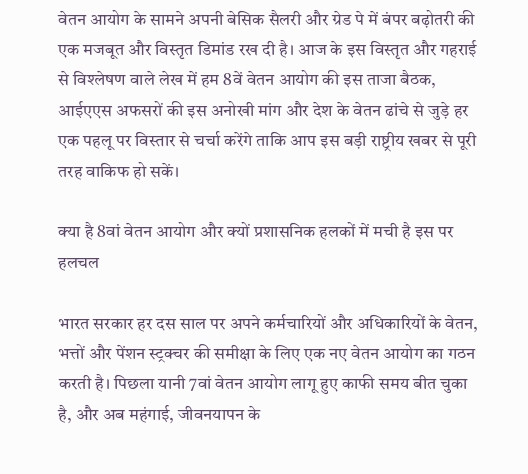वेतन आयोग के सामने अपनी बेसिक सैलरी और ग्रेड पे में बंपर बढ़ोतरी की एक मजबूत और विस्तृत डिमांड रख दी है। आज के इस विस्तृत और गहराई से विश्लेषण वाले लेख में हम 8वें वेतन आयोग की इस ताजा बैठक, आईएएस अफसरों की इस अनोखी मांग और देश के वेतन ढांचे से जुड़े हर एक पहलू पर विस्तार से चर्चा करेंगे ताकि आप इस बड़ी राष्ट्रीय खबर से पूरी तरह वाकिफ हो सकें।

क्या है 8वां वेतन आयोग और क्यों प्रशासनिक हलकों में मची है इस पर हलचल

भारत सरकार हर दस साल पर अपने कर्मचारियों और अधिकारियों के वेतन, भत्तों और पेंशन स्ट्रक्चर की समीक्षा के लिए एक नए वेतन आयोग का गठन करती है। पिछला यानी 7वां वेतन आयोग लागू हुए काफी समय बीत चुका है, और अब महंगाई, जीवनयापन के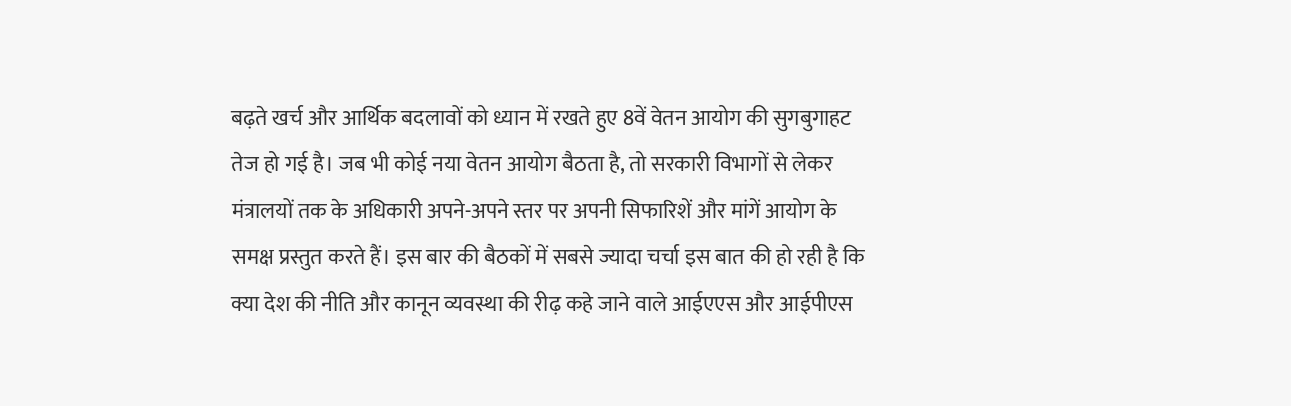बढ़ते खर्च और आर्थिक बदलावों को ध्यान में रखते हुए 8वें वेतन आयोग की सुगबुगाहट तेज हो गई है। जब भी कोई नया वेतन आयोग बैठता है, तो सरकारी विभागों से लेकर मंत्रालयों तक के अधिकारी अपने-अपने स्तर पर अपनी सिफारिशें और मांगें आयोग के समक्ष प्रस्तुत करते हैं। इस बार की बैठकों में सबसे ज्यादा चर्चा इस बात की हो रही है कि क्या देश की नीति और कानून व्यवस्था की रीढ़ कहे जाने वाले आईएएस और आईपीएस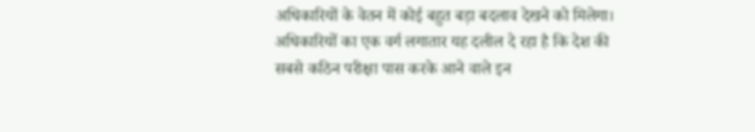अधिकारियों के वेतन में कोई बहुत बड़ा बदलाव देखने को मिलेगा। अधिकारियों का एक वर्ग लगातार यह दलील दे रहा है कि देश की सबसे कठिन परीक्षा पास करके आने वाले इन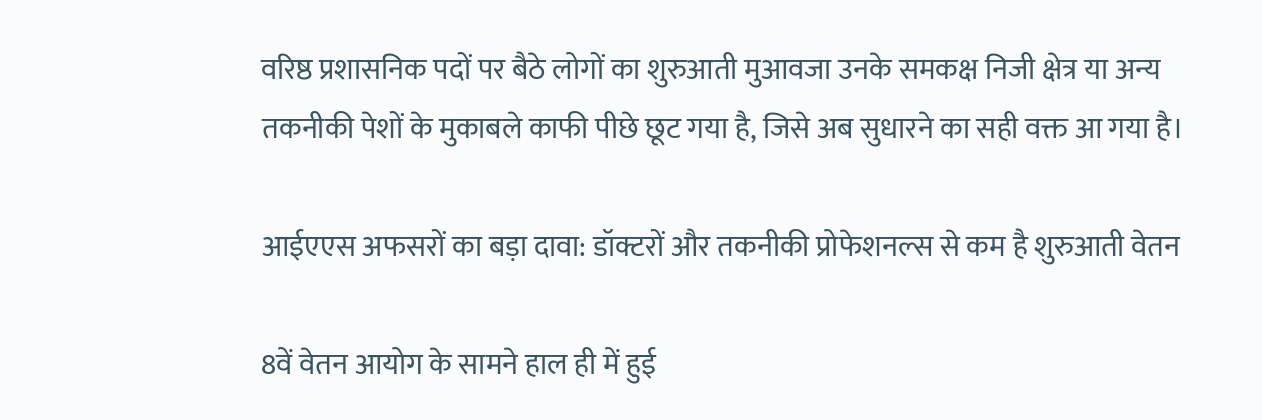वरिष्ठ प्रशासनिक पदों पर बैठे लोगों का शुरुआती मुआवजा उनके समकक्ष निजी क्षेत्र या अन्य तकनीकी पेशों के मुकाबले काफी पीछे छूट गया है, जिसे अब सुधारने का सही वक्त आ गया है।

आईएएस अफसरों का बड़ा दावा: डॉक्टरों और तकनीकी प्रोफेशनल्स से कम है शुरुआती वेतन

8वें वेतन आयोग के सामने हाल ही में हुई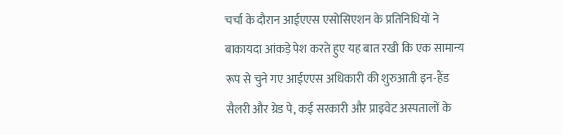चर्चा के दौरान आईएएस एसोसिएशन के प्रतिनिधियों ने बाकायदा आंकड़े पेश करते हुए यह बात रखी कि एक सामान्य रूप से चुने गए आईएएस अधिकारी की शुरुआती इन-हैंड सैलरी और ग्रेड पे, कई सरकारी और प्राइवेट अस्पतालों के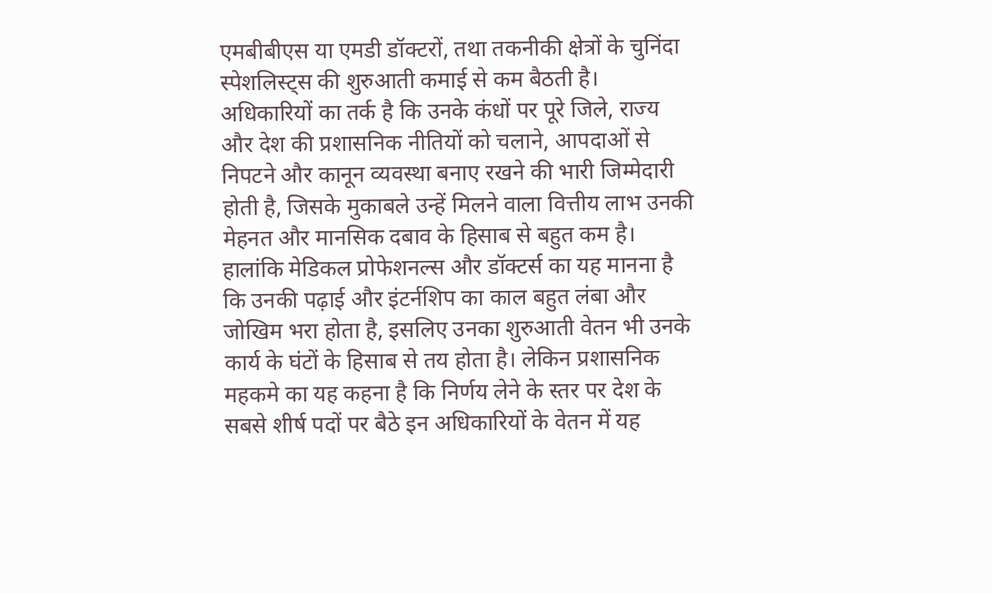एमबीबीएस या एमडी डॉक्टरों, तथा तकनीकी क्षेत्रों के चुनिंदा स्पेशलिस्ट्स की शुरुआती कमाई से कम बैठती है। अधिकारियों का तर्क है कि उनके कंधों पर पूरे जिले, राज्य और देश की प्रशासनिक नीतियों को चलाने, आपदाओं से निपटने और कानून व्यवस्था बनाए रखने की भारी जिम्मेदारी होती है, जिसके मुकाबले उन्हें मिलने वाला वित्तीय लाभ उनकी मेहनत और मानसिक दबाव के हिसाब से बहुत कम है। हालांकि मेडिकल प्रोफेशनल्स और डॉक्टर्स का यह मानना है कि उनकी पढ़ाई और इंटर्नशिप का काल बहुत लंबा और जोखिम भरा होता है, इसलिए उनका शुरुआती वेतन भी उनके कार्य के घंटों के हिसाब से तय होता है। लेकिन प्रशासनिक महकमे का यह कहना है कि निर्णय लेने के स्तर पर देश के सबसे शीर्ष पदों पर बैठे इन अधिकारियों के वेतन में यह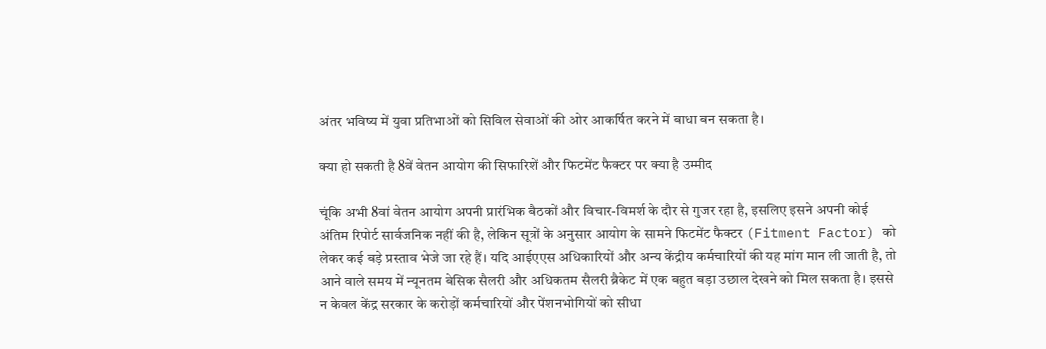अंतर भविष्य में युवा प्रतिभाओं को सिविल सेवाओं की ओर आकर्षित करने में बाधा बन सकता है।

क्या हो सकती है 8वें वेतन आयोग की सिफारिशें और फिटमेंट फैक्टर पर क्या है उम्मीद

चूंकि अभी 8वां वेतन आयोग अपनी प्रारंभिक बैठकों और विचार-विमर्श के दौर से गुजर रहा है, इसलिए इसने अपनी कोई अंतिम रिपोर्ट सार्वजनिक नहीं की है, लेकिन सूत्रों के अनुसार आयोग के सामने फिटमेंट फैक्टर (Fitment Factor) को लेकर कई बड़े प्रस्ताव भेजे जा रहे हैं। यदि आईएएस अधिकारियों और अन्य केंद्रीय कर्मचारियों की यह मांग मान ली जाती है, तो आने वाले समय में न्यूनतम बेसिक सैलरी और अधिकतम सैलरी ब्रैकेट में एक बहुत बड़ा उछाल देखने को मिल सकता है। इससे न केवल केंद्र सरकार के करोड़ों कर्मचारियों और पेंशनभोगियों को सीधा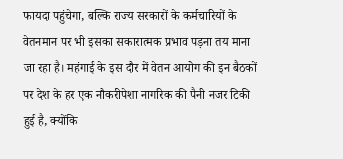फायदा पहुंचेगा, बल्कि राज्य सरकारों के कर्मचारियों के वेतनमान पर भी इसका सकारात्मक प्रभाव पड़ना तय माना जा रहा है। महंगाई के इस दौर में वेतन आयोग की इन बैठकों पर देश के हर एक नौकरीपेशा नागरिक की पैनी नजर टिकी हुई है, क्योंकि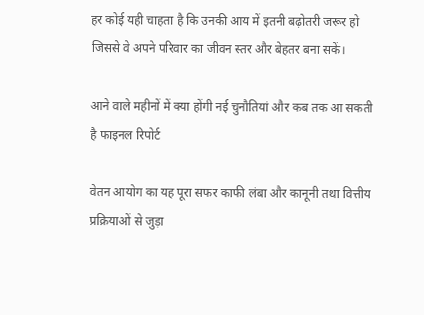हर कोई यही चाहता है कि उनकी आय में इतनी बढ़ोतरी जरूर हो जिससे वे अपने परिवार का जीवन स्तर और बेहतर बना सकें।

आने वाले महीनों में क्या होंगी नई चुनौतियां और कब तक आ सकती है फाइनल रिपोर्ट

वेतन आयोग का यह पूरा सफर काफी लंबा और कानूनी तथा वित्तीय प्रक्रियाओं से जुड़ा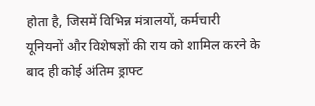होता है, जिसमें विभिन्न मंत्रालयों, कर्मचारी यूनियनों और विशेषज्ञों की राय को शामिल करने के बाद ही कोई अंतिम ड्राफ्ट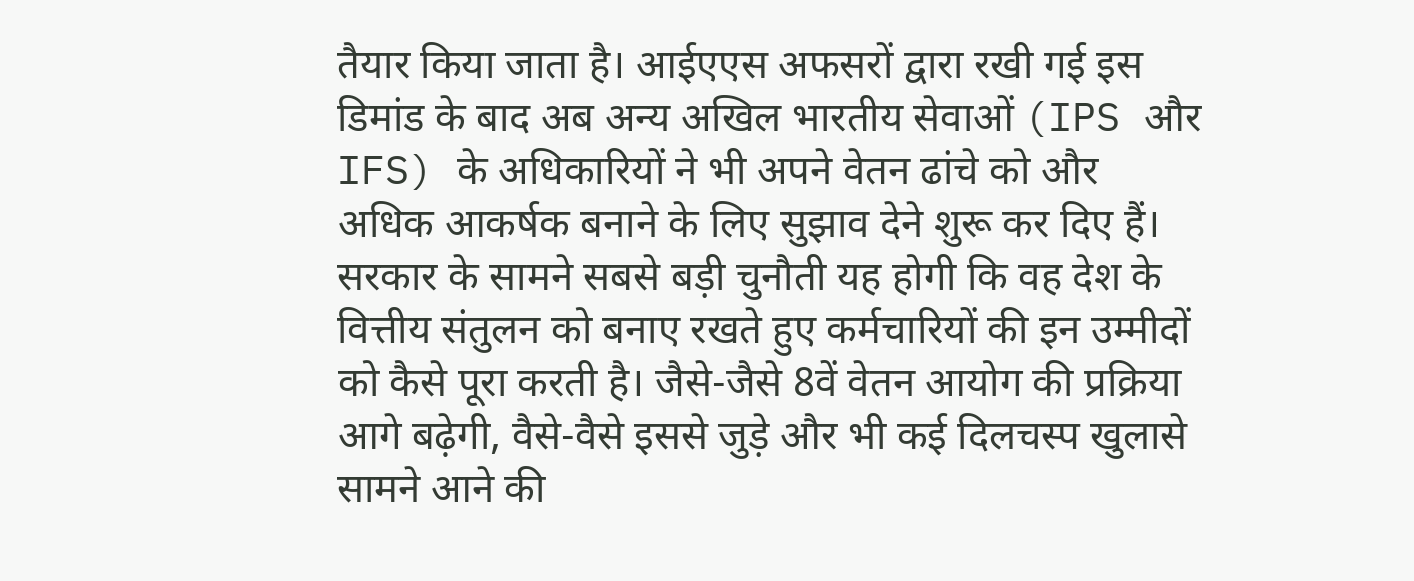तैयार किया जाता है। आईएएस अफसरों द्वारा रखी गई इस डिमांड के बाद अब अन्य अखिल भारतीय सेवाओं (IPS और IFS) के अधिकारियों ने भी अपने वेतन ढांचे को और अधिक आकर्षक बनाने के लिए सुझाव देने शुरू कर दिए हैं। सरकार के सामने सबसे बड़ी चुनौती यह होगी कि वह देश के वित्तीय संतुलन को बनाए रखते हुए कर्मचारियों की इन उम्मीदों को कैसे पूरा करती है। जैसे-जैसे 8वें वेतन आयोग की प्रक्रिया आगे बढ़ेगी, वैसे-वैसे इससे जुड़े और भी कई दिलचस्प खुलासे सामने आने की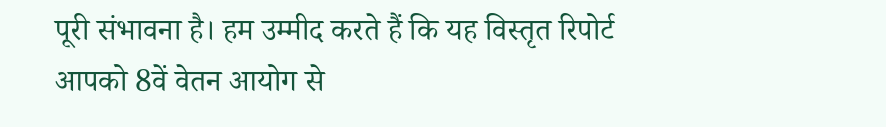पूरी संभावना है। हम उम्मीद करते हैं कि यह विस्तृत रिपोर्ट आपको 8वें वेतन आयोग से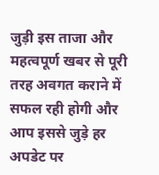जुड़ी इस ताजा और महत्वपूर्ण खबर से पूरी तरह अवगत कराने में सफल रही होगी और आप इससे जुड़े हर अपडेट पर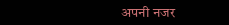अपनी नजर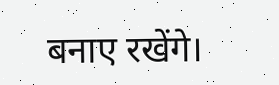बनाए रखेंगे।